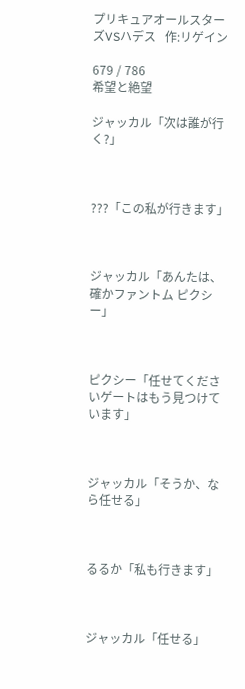プリキュアオールスターズVSハデス   作:リゲイン

679 / 786
希望と絶望

ジャッカル「次は誰が行く?」



???「この私が行きます」



ジャッカル「あんたは、確かファントム ピクシー」



ピクシー「任せてくださいゲートはもう見つけています」



ジャッカル「そうか、なら任せる」



るるか「私も行きます」



ジャッカル「任せる」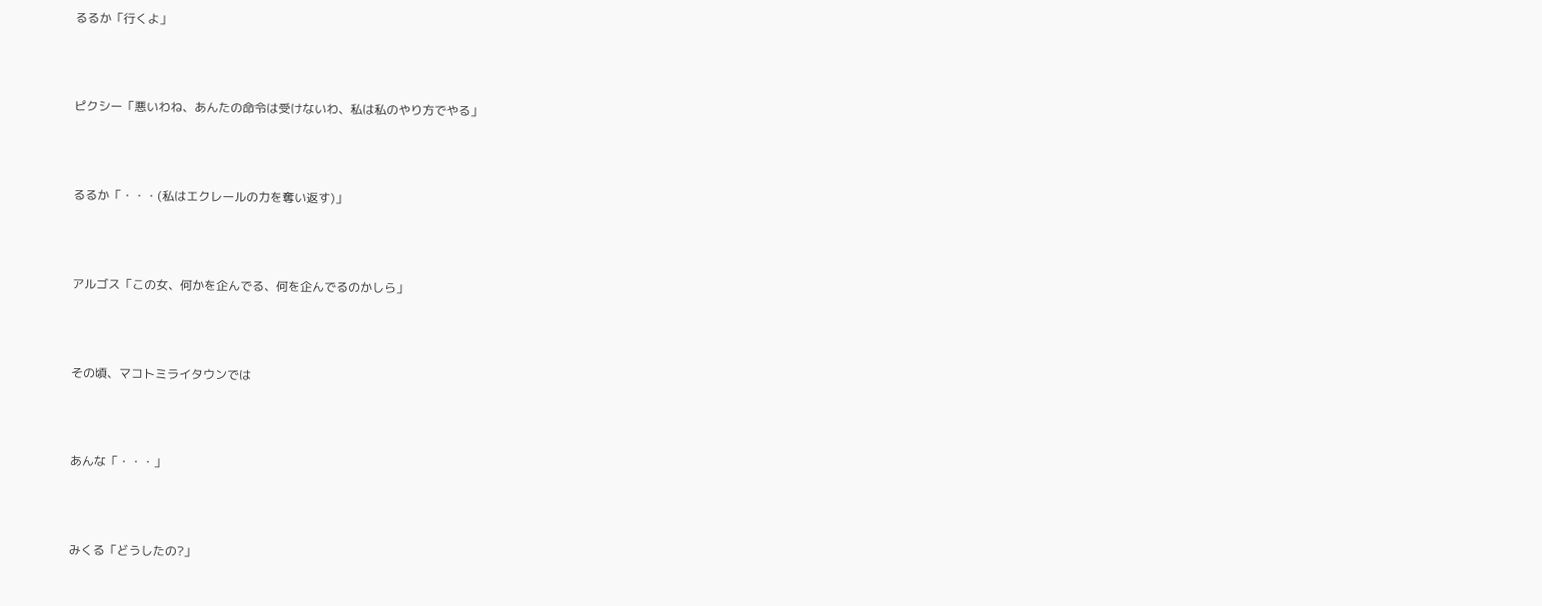るるか「行くよ」



ピクシー「悪いわね、あんたの命令は受けないわ、私は私のやり方でやる」



るるか「・・・(私はエクレールの力を奪い返す)」



アルゴス「この女、何かを企んでる、何を企んでるのかしら」



その頃、マコトミライタウンでは



あんな「・・・」



みくる「どうしたの?」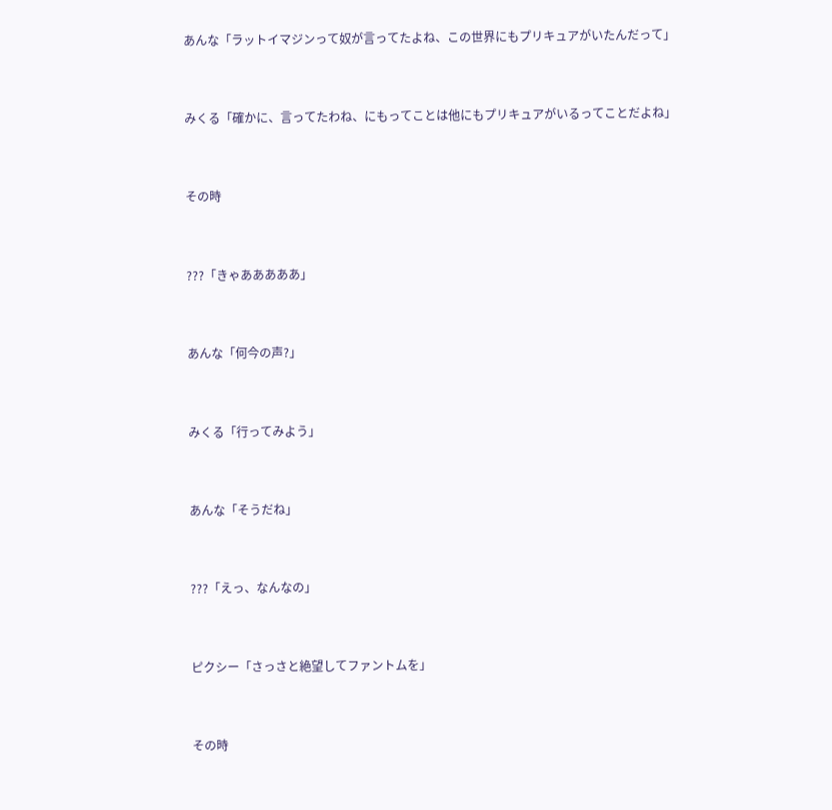あんな「ラットイマジンって奴が言ってたよね、この世界にもプリキュアがいたんだって」



みくる「確かに、言ってたわね、にもってことは他にもプリキュアがいるってことだよね」



その時



???「きゃあああああ」



あんな「何今の声?」



みくる「行ってみよう」



あんな「そうだね」



???「えっ、なんなの」



ピクシー「さっさと絶望してファントムを」



その時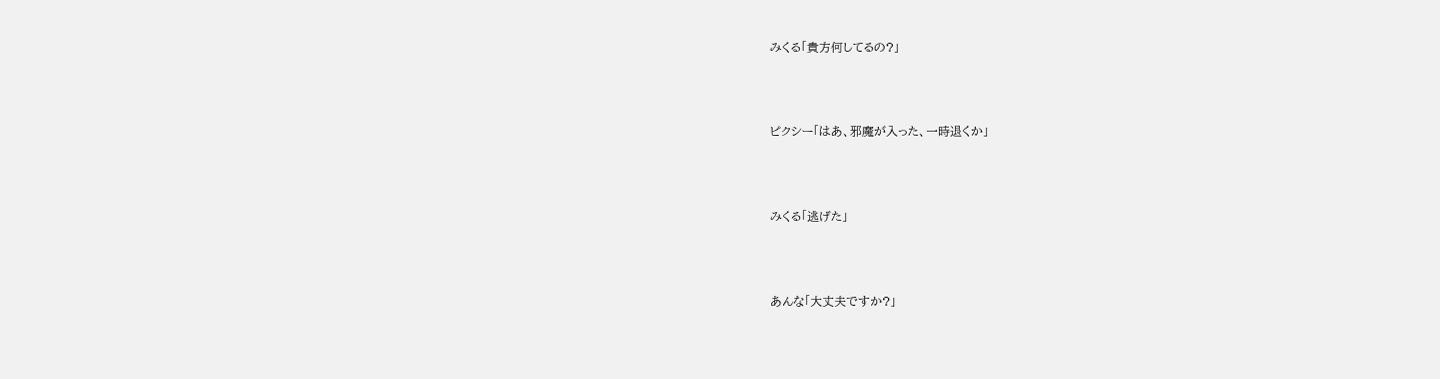みくる「貴方何してるの?」



ピクシー「はあ、邪魔が入った、一時退くか」



みくる「逃げた」



あんな「大丈夫ですか?」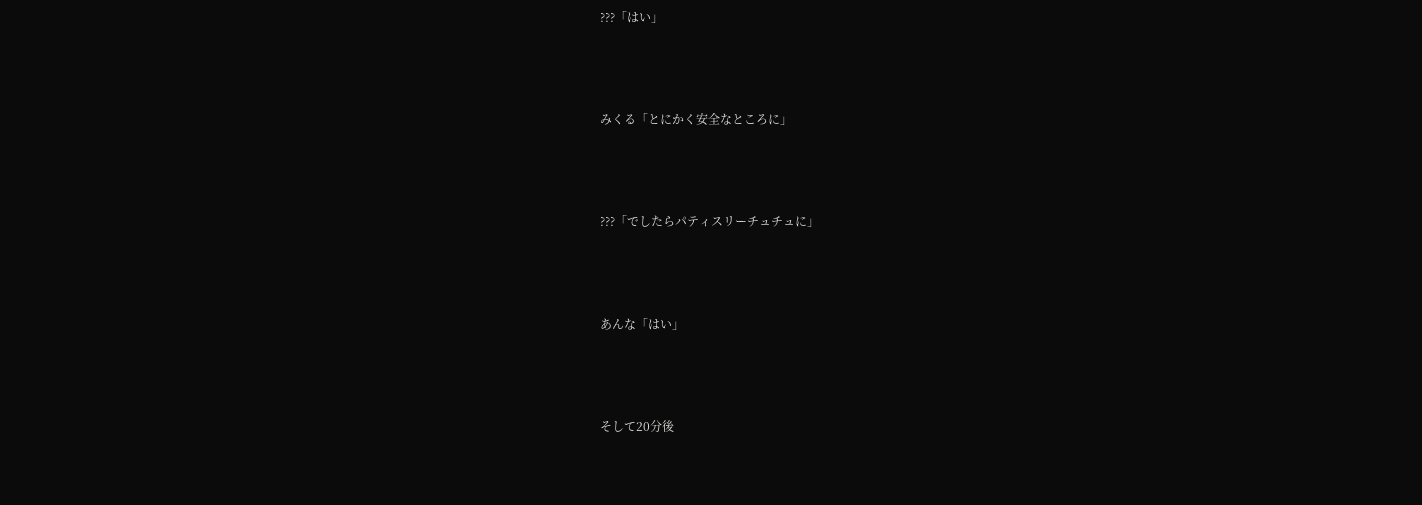???「はい」



みくる「とにかく安全なところに」



???「でしたらパティスリーチュチュに」



あんな「はい」



そして20分後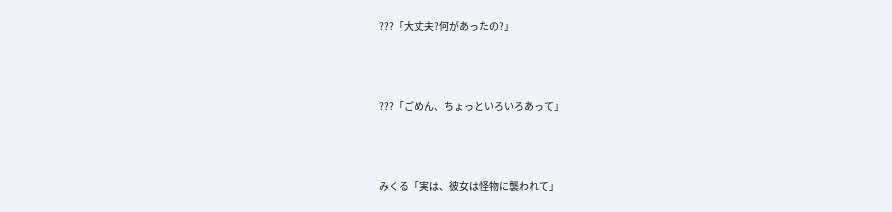???「大丈夫?何があったの?」



???「ごめん、ちょっといろいろあって」



みくる「実は、彼女は怪物に襲われて」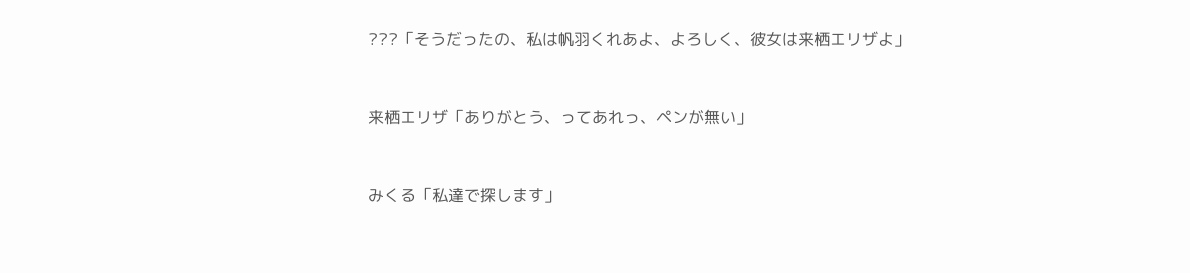???「そうだったの、私は帆羽くれあよ、よろしく、彼女は来栖エリザよ」



来栖エリザ「ありがとう、ってあれっ、ペンが無い」



みくる「私達で探します」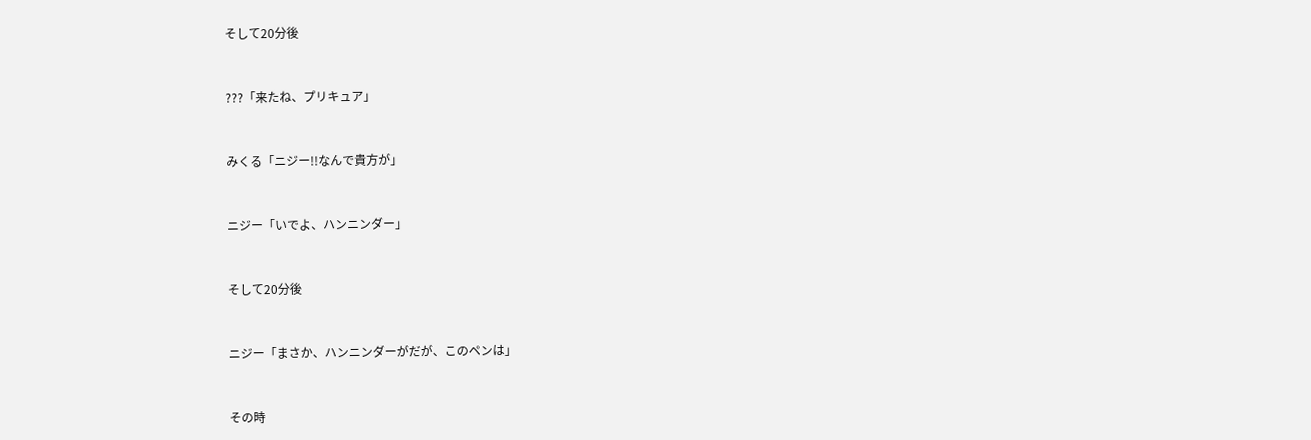そして20分後



???「来たね、プリキュア」



みくる「ニジー!!なんで貴方が」



ニジー「いでよ、ハンニンダー」



そして20分後



ニジー「まさか、ハンニンダーがだが、このペンは」



その時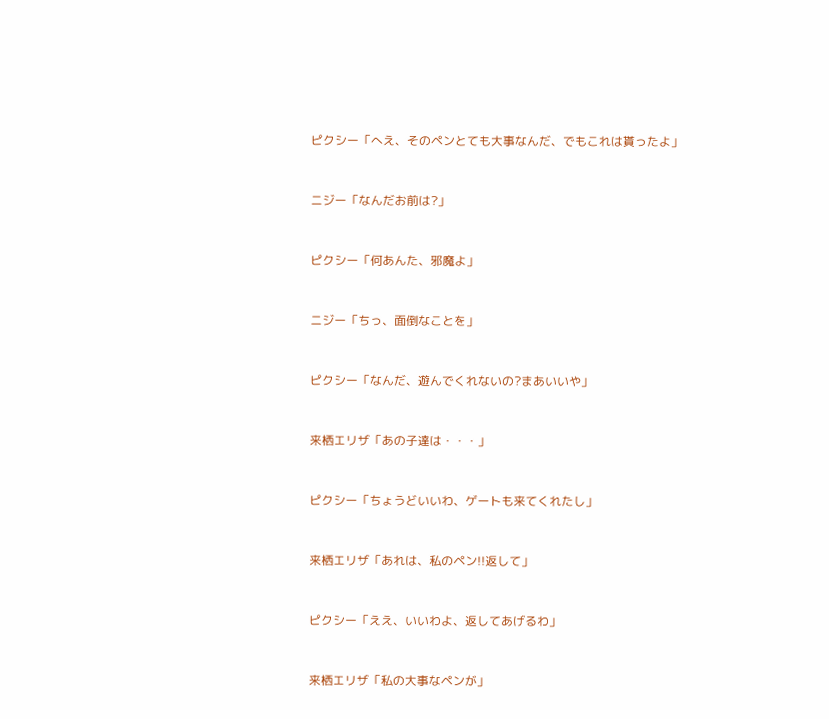ピクシー「へえ、そのペンとても大事なんだ、でもこれは貰ったよ」



ニジー「なんだお前は?」



ピクシー「何あんた、邪魔よ」



ニジー「ちっ、面倒なことを」



ピクシー「なんだ、遊んでくれないの?まあいいや」



来栖エリザ「あの子達は・・・」



ピクシー「ちょうどいいわ、ゲートも来てくれたし」



来栖エリザ「あれは、私のペン!!返して」



ピクシー「ええ、いいわよ、返してあげるわ」



来栖エリザ「私の大事なペンが」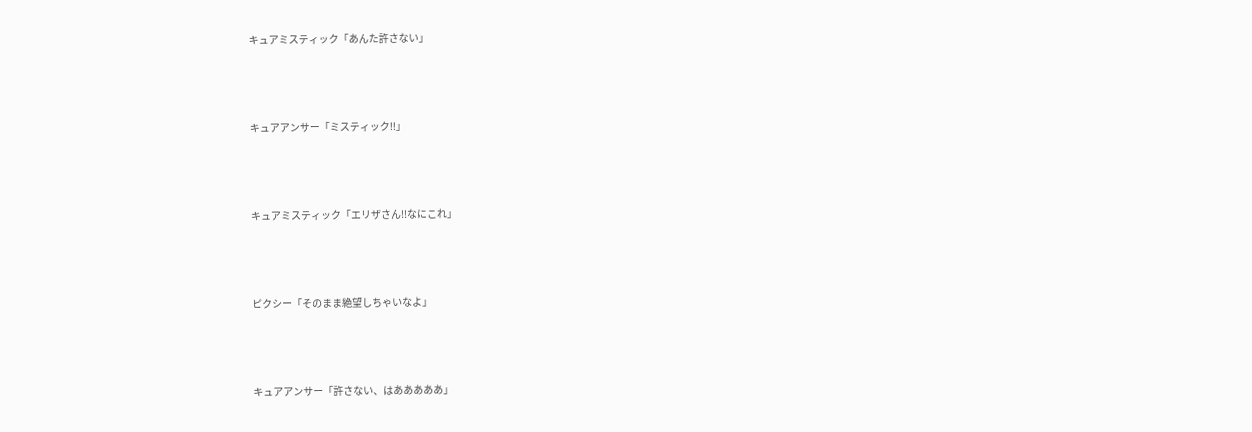キュアミスティック「あんた許さない」



キュアアンサー「ミスティック!!」



キュアミスティック「エリザさん!!なにこれ」



ピクシー「そのまま絶望しちゃいなよ」



キュアアンサー「許さない、はあああああ」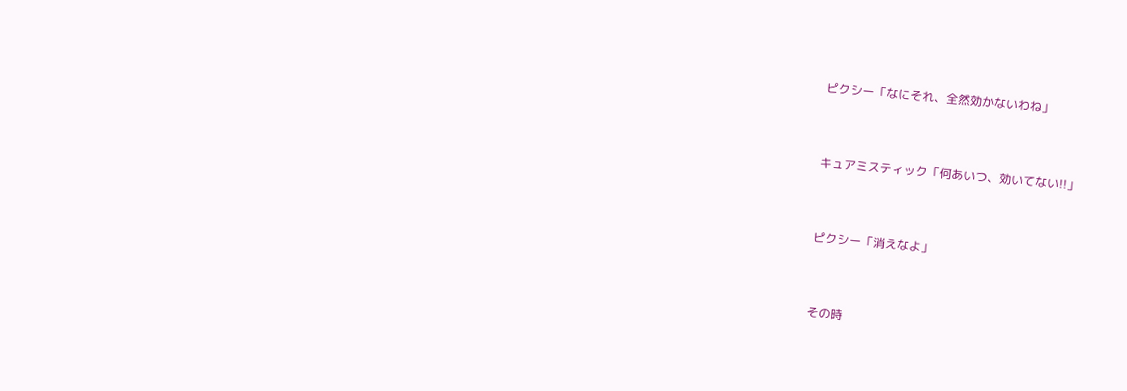ピクシー「なにそれ、全然効かないわね」



キュアミスティック「何あいつ、効いてない!!」



ピクシー「消えなよ」



その時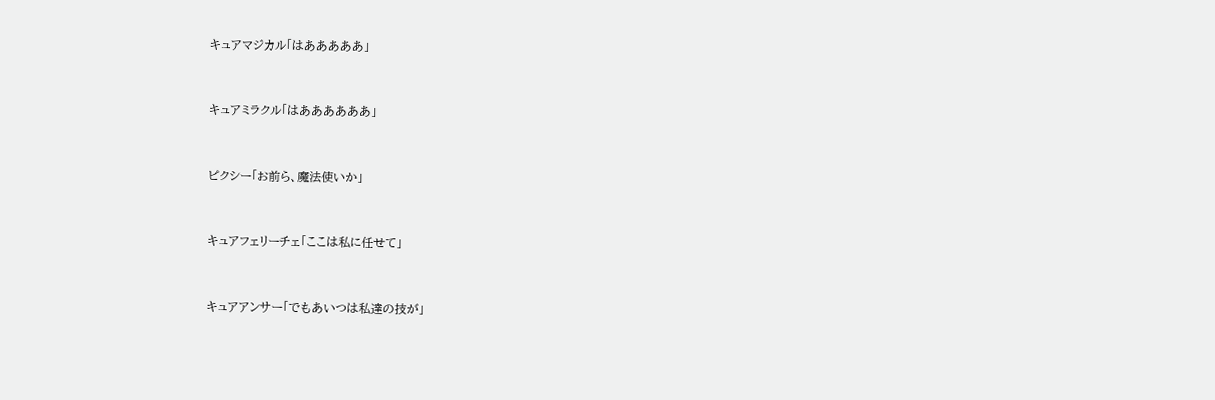キュアマジカル「はあああああ」



キュアミラクル「はああああああ」



ピクシー「お前ら、魔法使いか」



キュアフェリーチェ「ここは私に任せて」



キュアアンサー「でもあいつは私達の技が」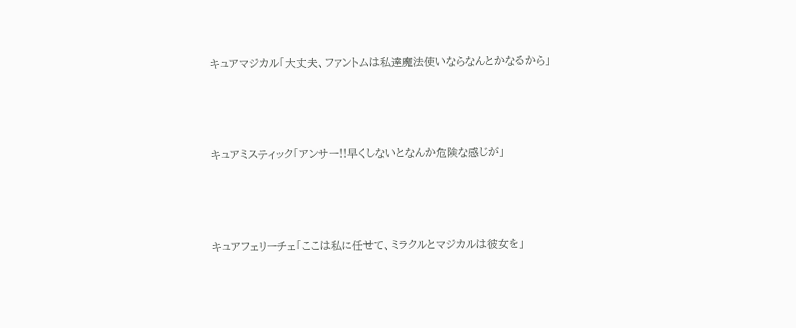キュアマジカル「大丈夫、ファントムは私達魔法使いならなんとかなるから」



キュアミスティック「アンサー!!早くしないとなんか危険な感じが」



キュアフェリーチェ「ここは私に任せて、ミラクルとマジカルは彼女を」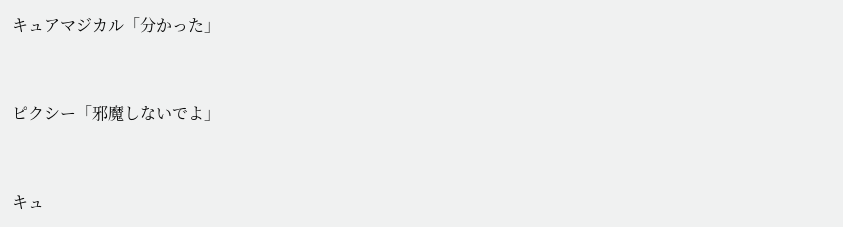キュアマジカル「分かった」



ピクシー「邪魔しないでよ」



キュ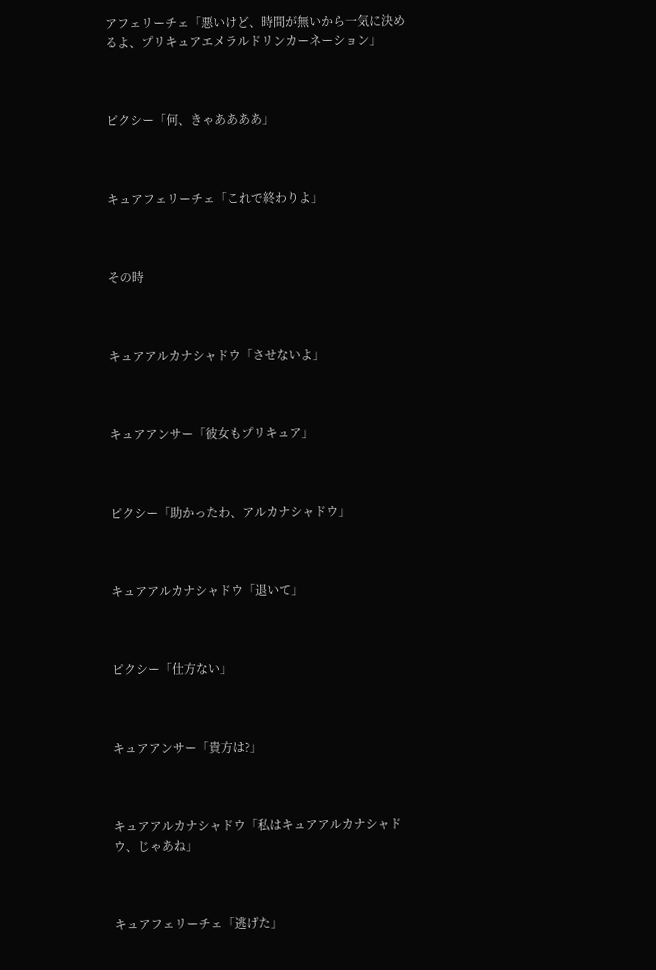アフェリーチェ「悪いけど、時間が無いから一気に決めるよ、プリキュアエメラルドリンカーネーション」



ピクシー「何、きゃああああ」



キュアフェリーチェ「これで終わりよ」



その時



キュアアルカナシャドウ「させないよ」



キュアアンサー「彼女もプリキュア」



ピクシー「助かったわ、アルカナシャドウ」



キュアアルカナシャドウ「退いて」



ピクシー「仕方ない」



キュアアンサー「貴方は?」



キュアアルカナシャドウ「私はキュアアルカナシャドウ、じゃあね」



キュアフェリーチェ「逃げた」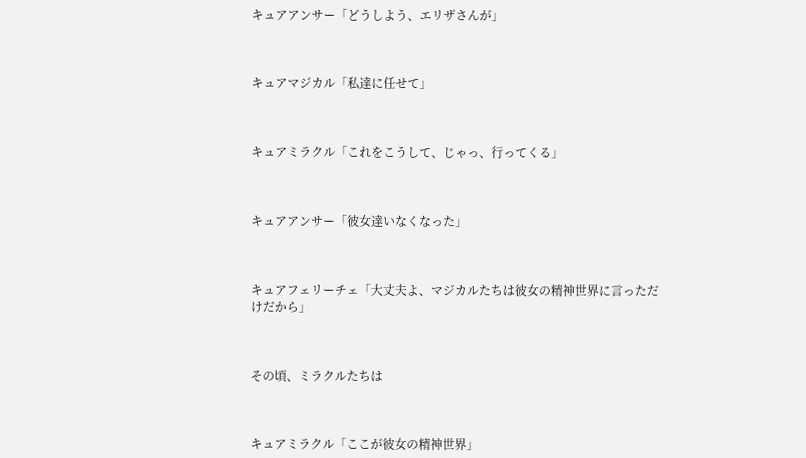キュアアンサー「どうしよう、エリザさんが」



キュアマジカル「私達に任せて」



キュアミラクル「これをこうして、じゃっ、行ってくる」



キュアアンサー「彼女達いなくなった」



キュアフェリーチェ「大丈夫よ、マジカルたちは彼女の精神世界に言っただけだから」



その頃、ミラクルたちは



キュアミラクル「ここが彼女の精神世界」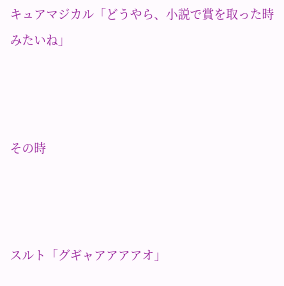キュアマジカル「どうやら、小説で賞を取った時みたいね」



その時



スルト「グギャアアアアオ」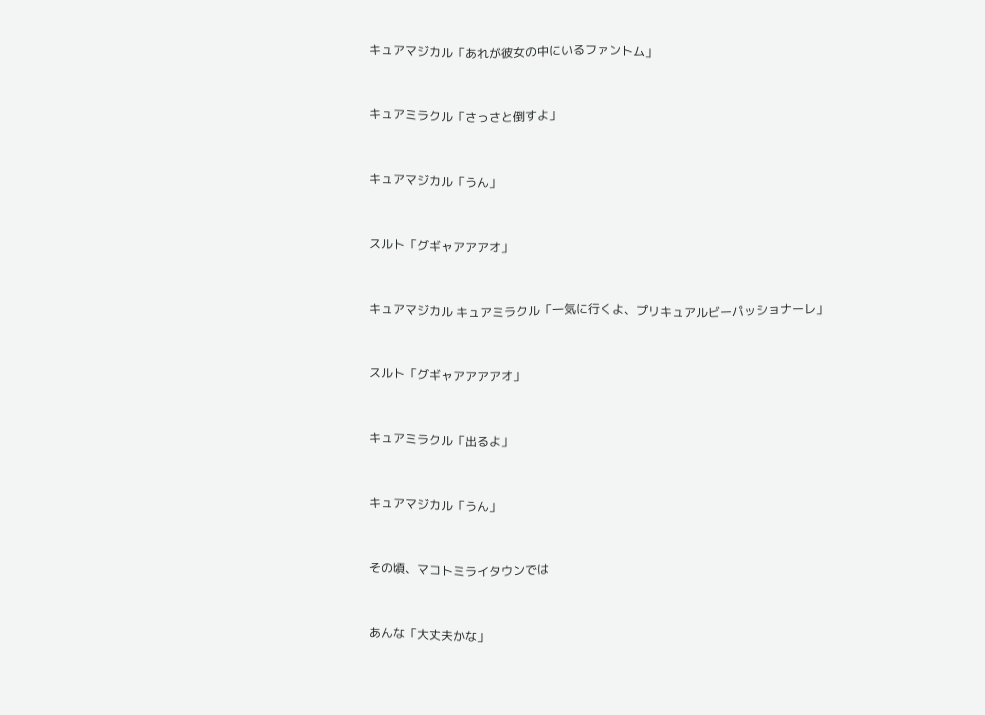キュアマジカル「あれが彼女の中にいるファントム」



キュアミラクル「さっさと倒すよ」



キュアマジカル「うん」



スルト「グギャアアアオ」



キュアマジカル キュアミラクル「一気に行くよ、プリキュアルビーパッショナーレ」



スルト「グギャアアアアオ」



キュアミラクル「出るよ」



キュアマジカル「うん」



その頃、マコトミライタウンでは



あんな「大丈夫かな」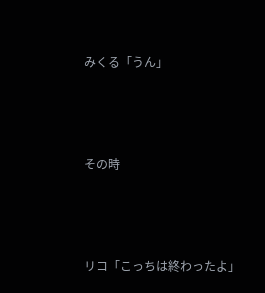みくる「うん」



その時



リコ「こっちは終わったよ」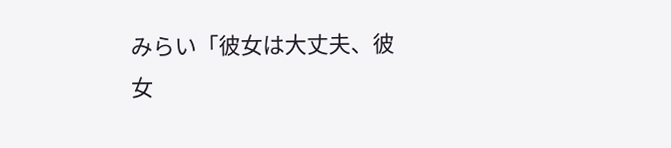みらい「彼女は大丈夫、彼女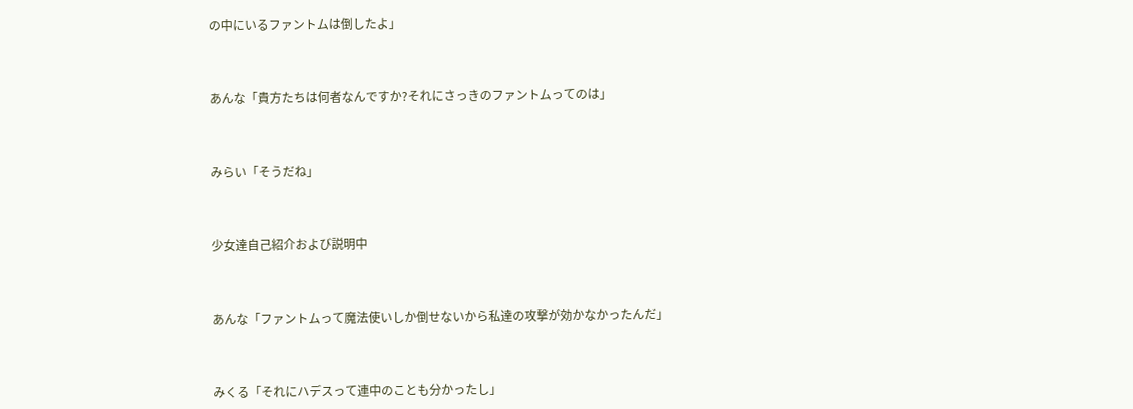の中にいるファントムは倒したよ」



あんな「貴方たちは何者なんですか?それにさっきのファントムってのは」



みらい「そうだね」



少女達自己紹介および説明中



あんな「ファントムって魔法使いしか倒せないから私達の攻撃が効かなかったんだ」



みくる「それにハデスって連中のことも分かったし」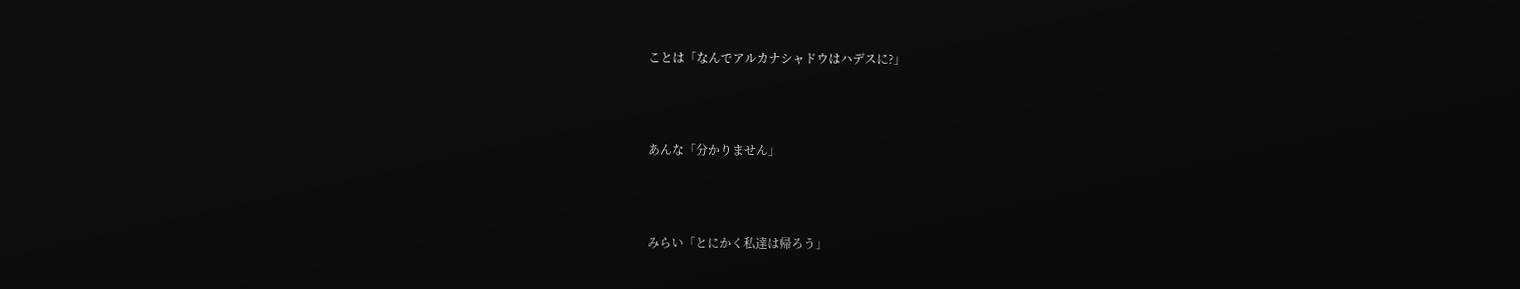ことは「なんでアルカナシャドウはハデスに?」



あんな「分かりません」



みらい「とにかく私達は帰ろう」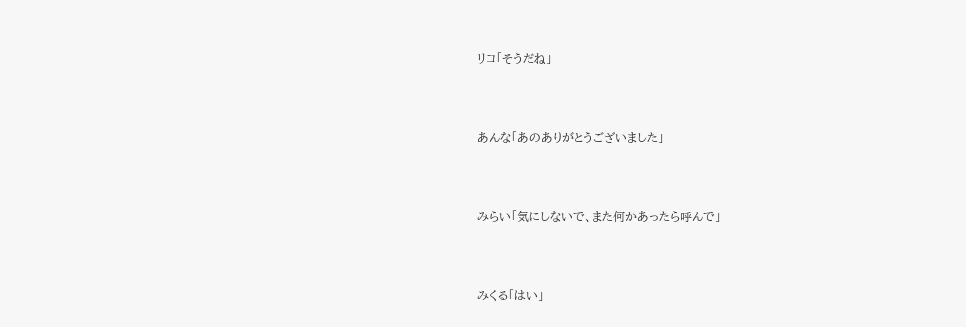リコ「そうだね」



あんな「あのありがとうございました」



みらい「気にしないで、また何かあったら呼んで」



みくる「はい」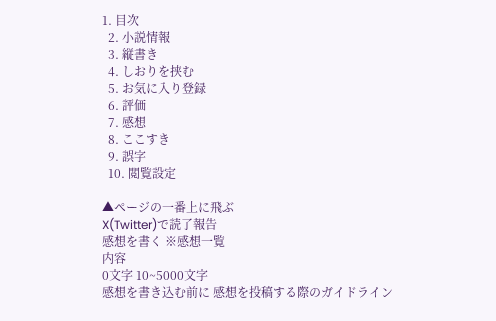1. 目次
  2. 小説情報
  3. 縦書き
  4. しおりを挟む
  5. お気に入り登録
  6. 評価
  7. 感想
  8. ここすき
  9. 誤字
  10. 閲覧設定

▲ページの一番上に飛ぶ
X(Twitter)で読了報告
感想を書く ※感想一覧
内容
0文字 10~5000文字
感想を書き込む前に 感想を投稿する際のガイドライン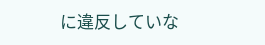に違反していな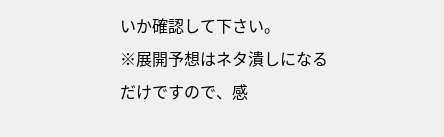いか確認して下さい。
※展開予想はネタ潰しになるだけですので、感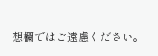想欄ではご遠慮ください。